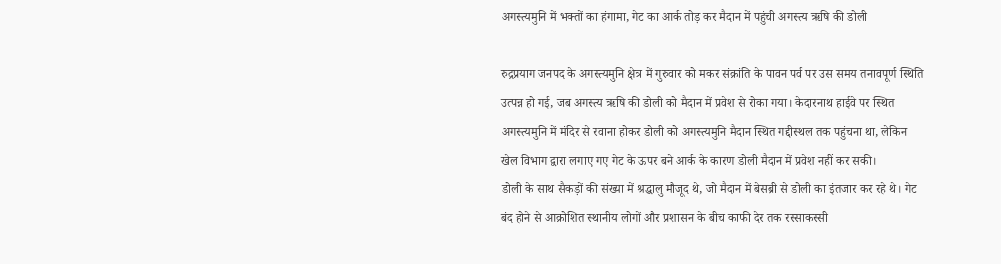अगस्त्यमुनि में भक्तों का हंगामा, गेट का आर्क तोड़ कर मैदान में पहुंची अगस्त्य ऋषि की डोली

रुद्रप्रयाग जनपद के अगस्त्यमुनि क्षेत्र में गुरुवार को मकर संक्रांति के पावन पर्व पर उस समय तनावपूर्ण स्थिति उत्पन्न हो गई, जब अगस्त्य ऋषि की डोली को मैदान में प्रवेश से रोका गया। केदारनाथ हाईवे पर स्थित अगस्त्यमुनि में मंदिर से रवाना होकर डोली को अगस्त्यमुनि मैदान स्थित गद्दीस्थल तक पहुंचना था, लेकिन खेल विभाग द्वारा लगाए गए गेट के ऊपर बने आर्क के कारण डोली मैदान में प्रवेश नहीं कर सकी।
डोली के साथ सैकड़ों की संख्या में श्रद्धालु मौजूद थे, जो मैदान में बेसब्री से डोली का इंतजार कर रहे थे। गेट बंद होने से आक्रोशित स्थानीय लोगों और प्रशासन के बीच काफी देर तक रस्साकस्सी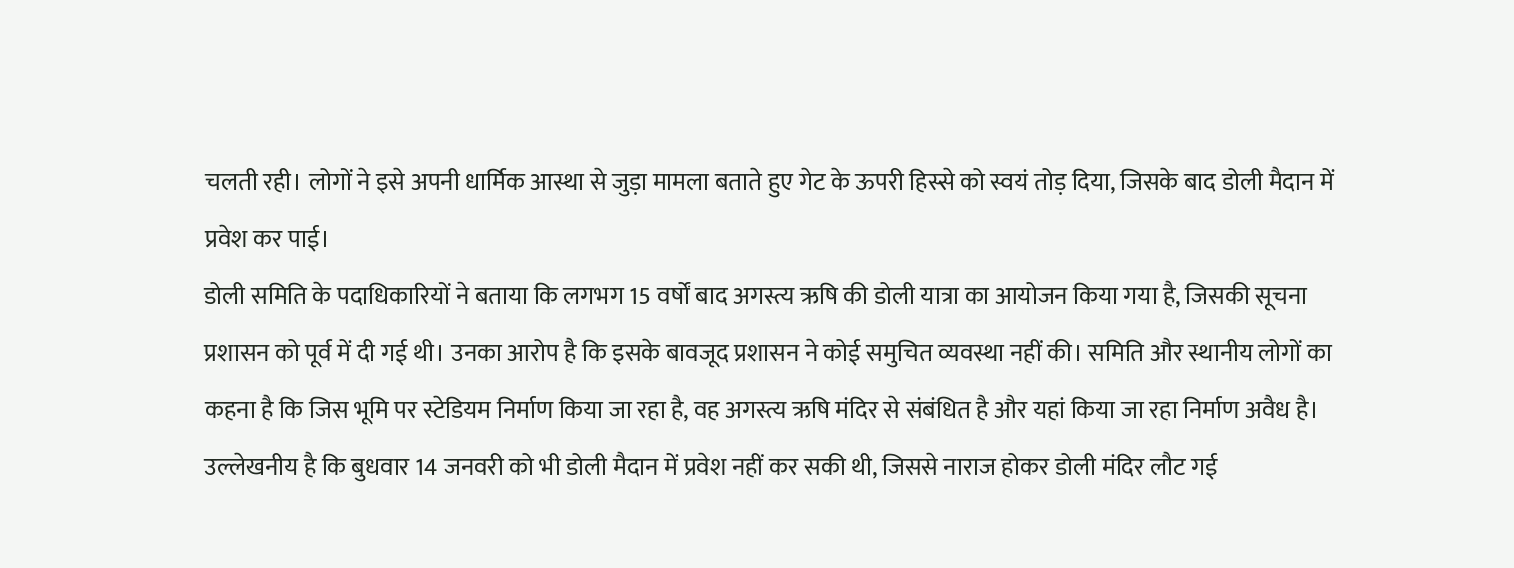चलती रही। लोगों ने इसे अपनी धार्मिक आस्था से जुड़ा मामला बताते हुए गेट के ऊपरी हिस्से को स्वयं तोड़ दिया, जिसके बाद डोली मैदान में प्रवेश कर पाई।
डोली समिति के पदाधिकारियों ने बताया कि लगभग 15 वर्षों बाद अगस्त्य ऋषि की डोली यात्रा का आयोजन किया गया है, जिसकी सूचना प्रशासन को पूर्व में दी गई थी। उनका आरोप है कि इसके बावजूद प्रशासन ने कोई समुचित व्यवस्था नहीं की। समिति और स्थानीय लोगों का कहना है कि जिस भूमि पर स्टेडियम निर्माण किया जा रहा है, वह अगस्त्य ऋषि मंदिर से संबंधित है और यहां किया जा रहा निर्माण अवैध है।
उल्लेखनीय है कि बुधवार 14 जनवरी को भी डोली मैदान में प्रवेश नहीं कर सकी थी, जिससे नाराज होकर डोली मंदिर लौट गई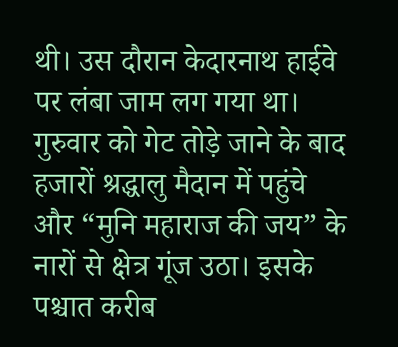थी। उस दौरान केदारनाथ हाईवे पर लंबा जाम लग गया था। गुरुवार को गेट तोड़े जाने के बाद हजारों श्रद्धालु मैदान में पहुंचे और “मुनि महाराज की जय” के नारों से क्षेत्र गूंज उठा। इसके पश्चात करीब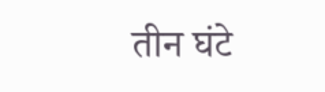तीन घंटे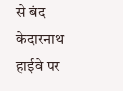से बंद केदारनाथ हाईवे पर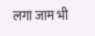लगा जाम भी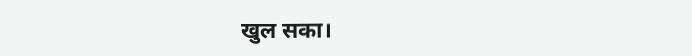खुल सका।